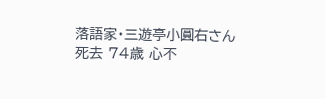落語家・三遊亭小圓右さん死去 74歳 心不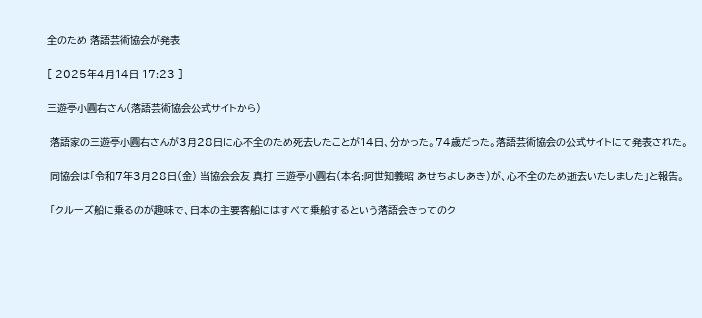全のため 落語芸術協会が発表

[ 2025年4月14日 17:23 ]

三遊亭小圓右さん(落語芸術協会公式サイトから)

 落語家の三遊亭小圓右さんが3月28日に心不全のため死去したことが14日、分かった。74歳だった。落語芸術協会の公式サイトにて発表された。

 同協会は「令和7年3月28日(金) 当協会会友 真打 三遊亭小圓右(本名:阿世知義昭 あせちよしあき)が、心不全のため逝去いたしました」と報告。

 「クルーズ船に乗るのが趣味で、日本の主要客船にはすべて乗船するという落語会きってのク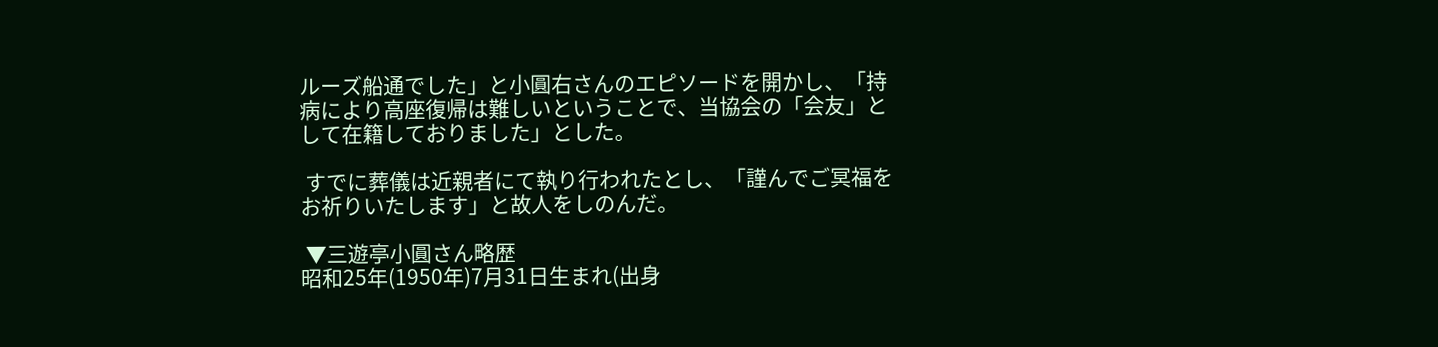ルーズ船通でした」と小圓右さんのエピソードを開かし、「持病により高座復帰は難しいということで、当協会の「会友」として在籍しておりました」とした。

 すでに葬儀は近親者にて執り行われたとし、「謹んでご冥福をお祈りいたします」と故人をしのんだ。

 ▼三遊亭小圓さん略歴
昭和25年(1950年)7月31日生まれ(出身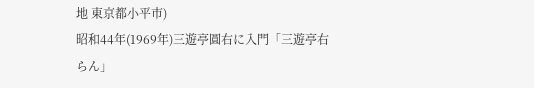地 東京都小平市)
昭和44年(1969年)三遊亭圓右に入門「三遊亭右らん」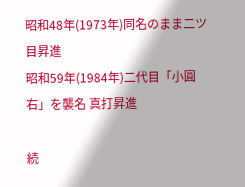昭和48年(1973年)同名のまま二ツ目昇進
昭和59年(1984年)二代目「小圓右」を襲名 真打昇進

続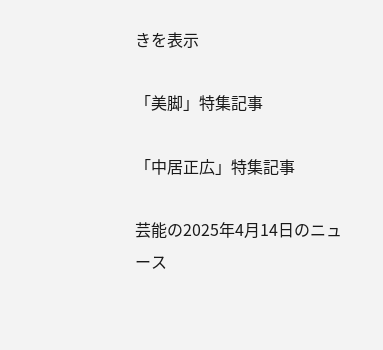きを表示

「美脚」特集記事

「中居正広」特集記事

芸能の2025年4月14日のニュース